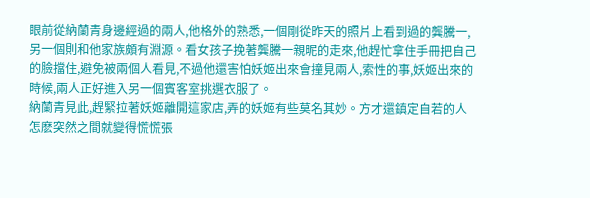眼前從納蘭青身邊經過的兩人,他格外的熟悉,一個剛從昨天的照片上看到過的龔騰一,另一個則和他家族頗有淵源。看女孩子挽著龔騰一親昵的走來,他趕忙拿住手冊把自己的臉擋住,避免被兩個人看見,不過他還害怕妖姬出來會撞見兩人,索性的事,妖姬出來的時候,兩人正好進入另一個賓客室挑選衣服了。
納蘭青見此,趕緊拉著妖姬離開這家店,弄的妖姬有些莫名其妙。方才還鎮定自若的人怎麽突然之間就變得慌慌張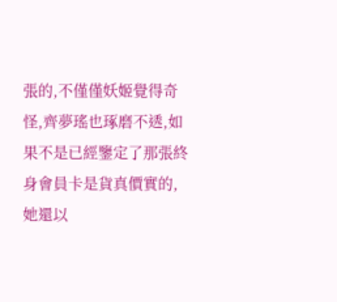張的,不僅僅妖姬覺得奇怪,齊夢瑤也琢磨不透,如果不是已經鑒定了那張終身會員卡是貨真價實的,她還以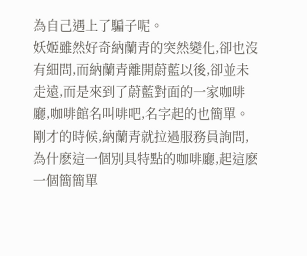為自己遇上了騙子呢。
妖姬雖然好奇納蘭青的突然變化,卻也沒有細問,而納蘭青離開蔚藍以後,卻並未走遠,而是來到了蔚藍對面的一家咖啡廳,咖啡館名叫啡吧,名字起的也簡單。
剛才的時候,納蘭青就拉過服務員詢問,為什麽這一個別具特點的咖啡廳,起這麽一個簡簡單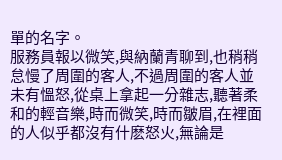單的名字。
服務員報以微笑,與納蘭青聊到,也稍稍怠慢了周圍的客人,不過周圍的客人並未有慍怒,從桌上拿起一分雜志,聽著柔和的輕音樂,時而微笑,時而皺眉,在裡面的人似乎都沒有什麽怒火,無論是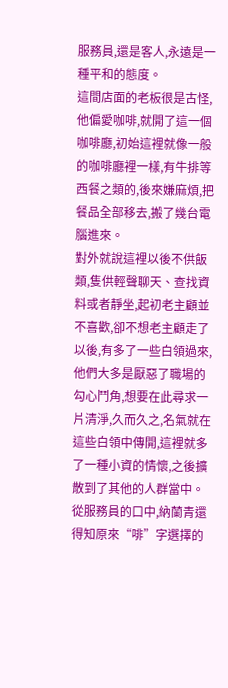服務員,還是客人,永遠是一種平和的態度。
這間店面的老板很是古怪,他偏愛咖啡,就開了這一個咖啡廳,初始這裡就像一般的咖啡廳裡一樣,有牛排等西餐之類的,後來嫌麻煩,把餐品全部移去,搬了幾台電腦進來。
對外就說這裡以後不供飯類,隻供輕聲聊天、查找資料或者靜坐,起初老主顧並不喜歡,卻不想老主顧走了以後,有多了一些白領過來,他們大多是厭惡了職場的勾心鬥角,想要在此尋求一片清淨,久而久之,名氣就在這些白領中傳開,這裡就多了一種小資的情懷,之後擴散到了其他的人群當中。
從服務員的口中,納蘭青還得知原來“啡”字選擇的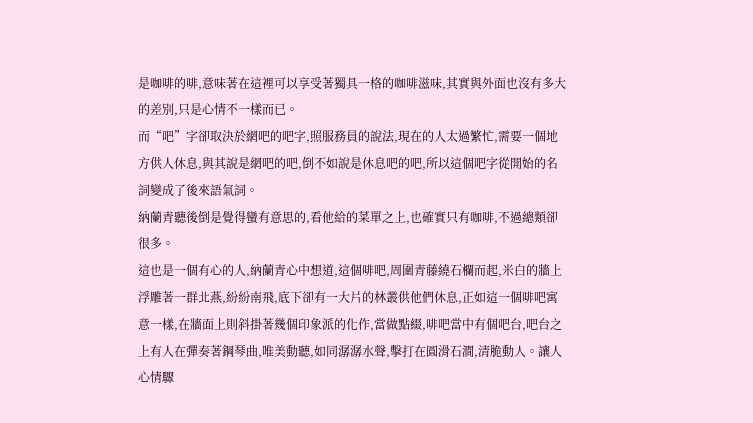是咖啡的啡,意味著在這裡可以享受著獨具一格的咖啡滋味,其實與外面也沒有多大的差別,只是心情不一樣而已。
而“吧”字卻取決於網吧的吧字,照服務員的說法,現在的人太過繁忙,需要一個地方供人休息,與其說是網吧的吧,倒不如說是休息吧的吧,所以這個吧字從開始的名詞變成了後來語氣詞。
納蘭青聽後倒是覺得蠻有意思的,看他給的菜單之上,也確實只有咖啡,不過總類卻很多。
這也是一個有心的人,納蘭青心中想道,這個啡吧,周圍青藤繞石欄而起,米白的牆上浮雕著一群北燕,紛紛南飛,底下卻有一大片的林叢供他們休息,正如這一個啡吧寓意一樣,在牆面上則斜掛著幾個印象派的化作,當做點綴,啡吧當中有個吧台,吧台之上有人在彈奏著鋼琴曲,唯美動聽,如同潺潺水聲,擊打在圓滑石澗,清脆動人。讓人心情驟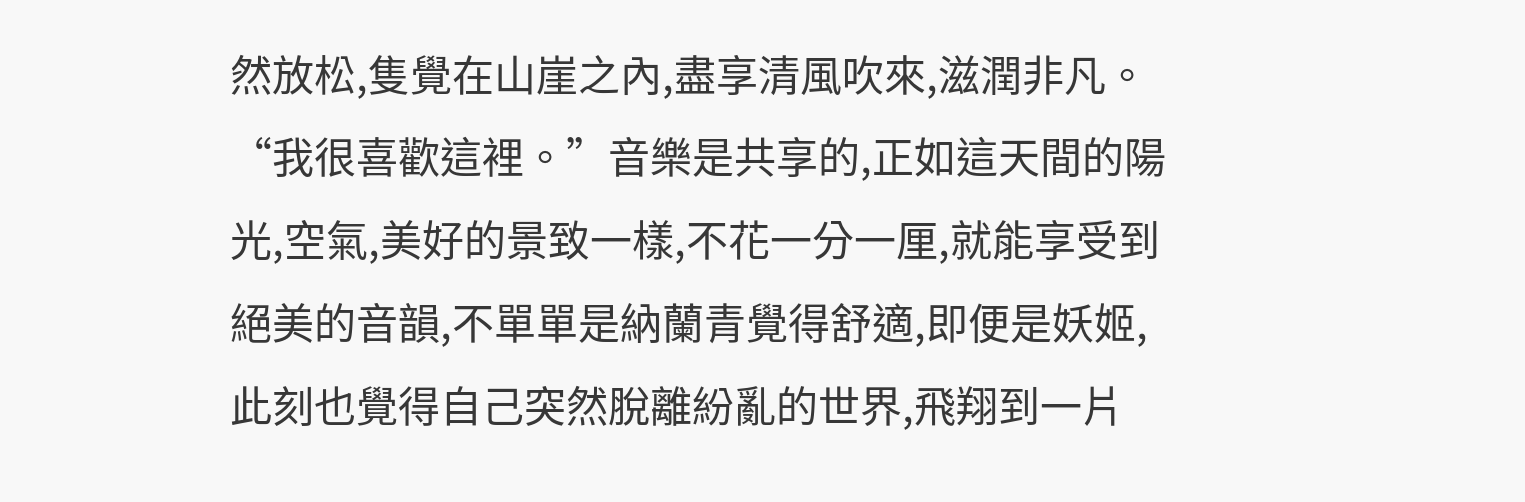然放松,隻覺在山崖之內,盡享清風吹來,滋潤非凡。
“我很喜歡這裡。”音樂是共享的,正如這天間的陽光,空氣,美好的景致一樣,不花一分一厘,就能享受到絕美的音韻,不單單是納蘭青覺得舒適,即便是妖姬,此刻也覺得自己突然脫離紛亂的世界,飛翔到一片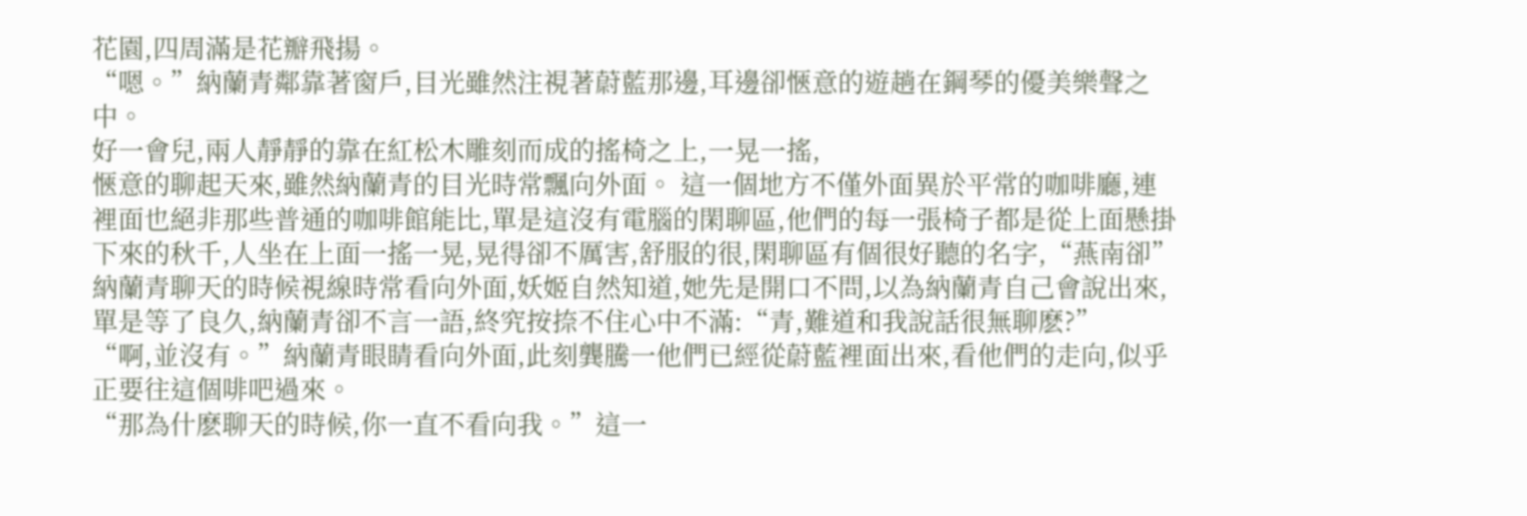花園,四周滿是花瓣飛揚。
“嗯。”納蘭青鄰靠著窗戶,目光雖然注視著蔚藍那邊,耳邊卻愜意的遊趟在鋼琴的優美樂聲之中。
好一會兒,兩人靜靜的靠在紅松木雕刻而成的搖椅之上,一晃一搖,
愜意的聊起天來,雖然納蘭青的目光時常飄向外面。 這一個地方不僅外面異於平常的咖啡廳,連裡面也絕非那些普通的咖啡館能比,單是這沒有電腦的閑聊區,他們的每一張椅子都是從上面懸掛下來的秋千,人坐在上面一搖一晃,晃得卻不厲害,舒服的很,閑聊區有個很好聽的名字,“燕南卻”
納蘭青聊天的時候視線時常看向外面,妖姬自然知道,她先是開口不問,以為納蘭青自己會說出來,單是等了良久,納蘭青卻不言一語,終究按捺不住心中不滿:“青,難道和我說話很無聊麽?”
“啊,並沒有。”納蘭青眼睛看向外面,此刻龔騰一他們已經從蔚藍裡面出來,看他們的走向,似乎正要往這個啡吧過來。
“那為什麽聊天的時候,你一直不看向我。”這一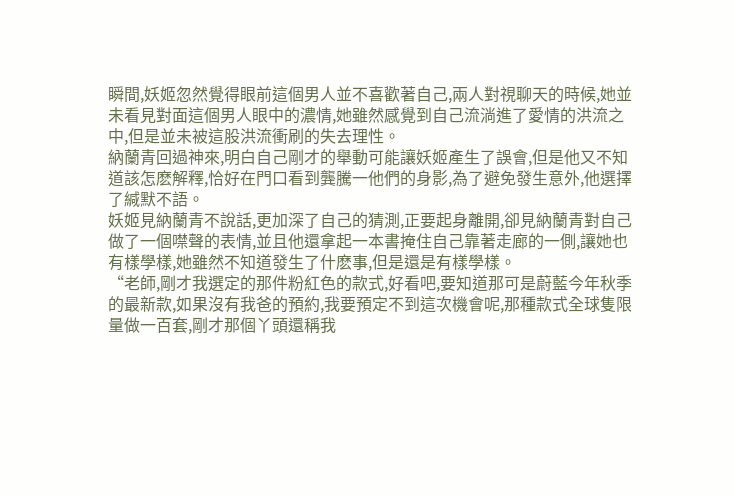瞬間,妖姬忽然覺得眼前這個男人並不喜歡著自己,兩人對視聊天的時候,她並未看見對面這個男人眼中的濃情,她雖然感覺到自己流淌進了愛情的洪流之中,但是並未被這股洪流衝刷的失去理性。
納蘭青回過神來,明白自己剛才的舉動可能讓妖姬產生了誤會,但是他又不知道該怎麽解釋,恰好在門口看到龔騰一他們的身影,為了避免發生意外,他選擇了緘默不語。
妖姬見納蘭青不說話,更加深了自己的猜測,正要起身離開,卻見納蘭青對自己做了一個噤聲的表情,並且他還拿起一本書掩住自己靠著走廊的一側,讓她也有樣學樣,她雖然不知道發生了什麽事,但是還是有樣學樣。
“老師,剛才我選定的那件粉紅色的款式,好看吧,要知道那可是蔚藍今年秋季的最新款,如果沒有我爸的預約,我要預定不到這次機會呢,那種款式全球隻限量做一百套,剛才那個丫頭還稱我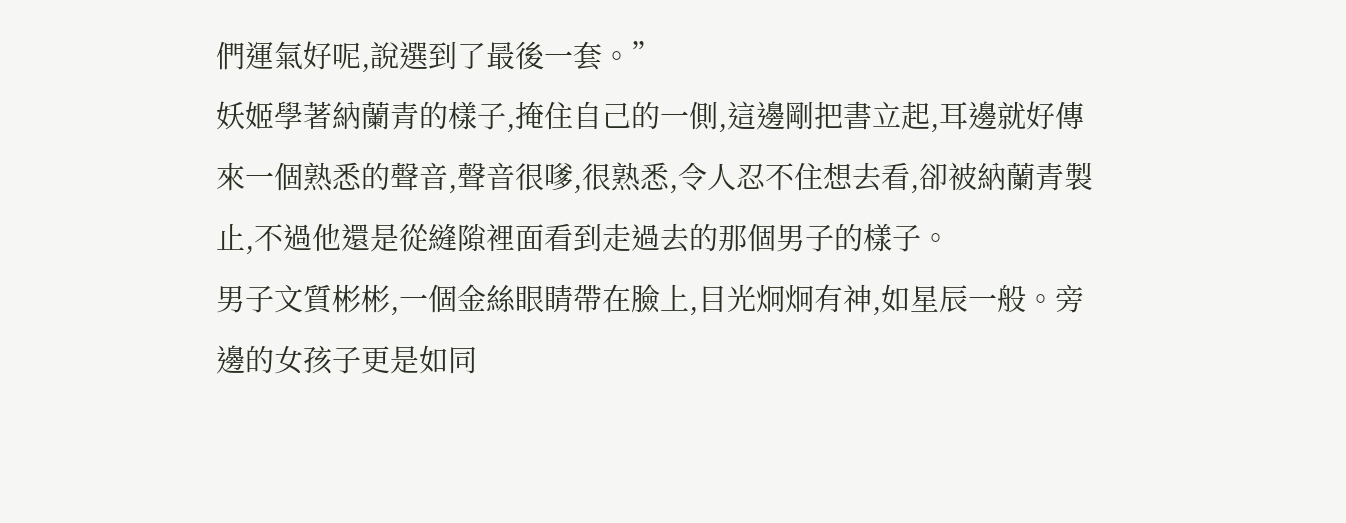們運氣好呢,說選到了最後一套。”
妖姬學著納蘭青的樣子,掩住自己的一側,這邊剛把書立起,耳邊就好傳來一個熟悉的聲音,聲音很嗲,很熟悉,令人忍不住想去看,卻被納蘭青製止,不過他還是從縫隙裡面看到走過去的那個男子的樣子。
男子文質彬彬,一個金絲眼睛帶在臉上,目光炯炯有神,如星辰一般。旁邊的女孩子更是如同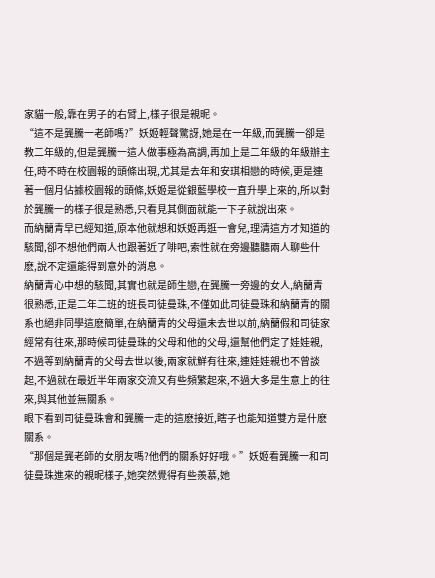家貓一般,靠在男子的右臂上,樣子很是親昵。
“這不是龔騰一老師嗎?”妖姬輕聲驚訝,她是在一年級,而龔騰一卻是教二年級的,但是龔騰一這人做事極為高調,再加上是二年級的年級辦主任,時不時在校園報的頭條出現,尤其是去年和安琪相戀的時候,更是連著一個月佔據校園報的頭條,妖姬是從銀藍學校一直升學上來的,所以對於龔騰一的樣子很是熟悉,只看見其側面就能一下子就說出來。
而納蘭青早已經知道,原本他就想和妖姬再逛一會兒,理清這方才知道的駭聞,卻不想他們兩人也跟著近了啡吧,索性就在旁邊聽聽兩人聊些什麽,說不定還能得到意外的消息。
納蘭青心中想的駭聞,其實也就是師生戀,在龔騰一旁邊的女人,納蘭青很熟悉,正是二年二班的班長司徒曼珠,不僅如此司徒曼珠和納蘭青的關系也絕非同學這麽簡單,在納蘭青的父母還未去世以前,納蘭假和司徒家經常有往來,那時候司徒曼珠的父母和他的父母,還幫他們定了娃娃親,不過等到納蘭青的父母去世以後,兩家就鮮有往來,連娃娃親也不曾談起,不過就在最近半年兩家交流又有些頻繁起來,不過大多是生意上的往來,與其他並無關系。
眼下看到司徒曼珠會和龔騰一走的這麽接近,瞎子也能知道雙方是什麽關系。
“那個是龔老師的女朋友嗎?他們的關系好好哦。”妖姬看龔騰一和司徒曼珠進來的親昵樣子,她突然覺得有些羨慕,她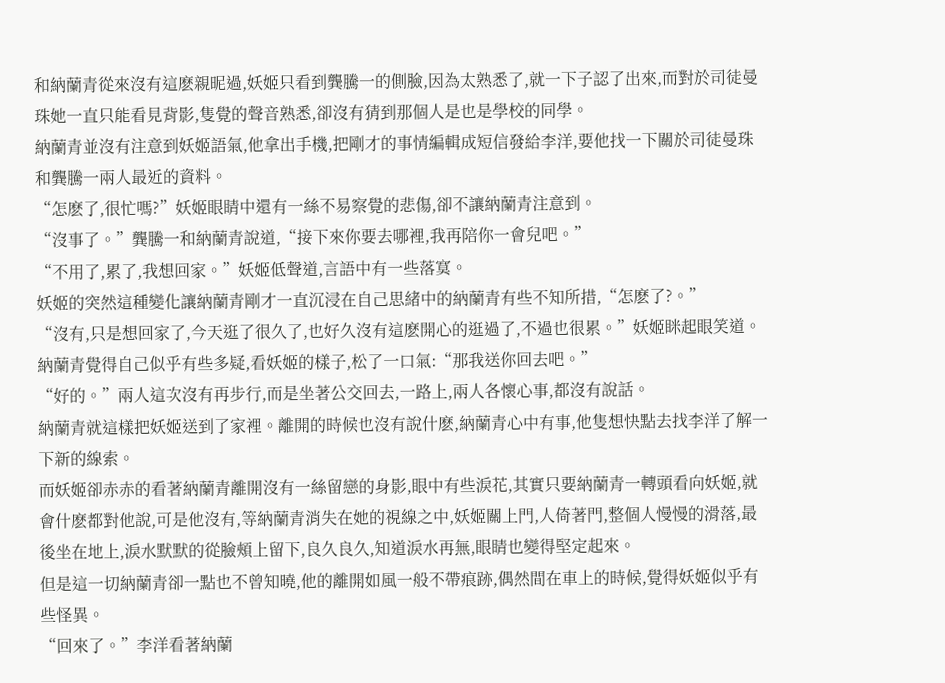和納蘭青從來沒有這麽親昵過,妖姬只看到龔騰一的側臉,因為太熟悉了,就一下子認了出來,而對於司徒曼珠她一直只能看見背影,隻覺的聲音熟悉,卻沒有猜到那個人是也是學校的同學。
納蘭青並沒有注意到妖姬語氣,他拿出手機,把剛才的事情編輯成短信發給李洋,要他找一下關於司徒曼珠和龔騰一兩人最近的資料。
“怎麽了,很忙嗎?”妖姬眼睛中還有一絲不易察覺的悲傷,卻不讓納蘭青注意到。
“沒事了。”龔騰一和納蘭青說道,“接下來你要去哪裡,我再陪你一會兒吧。”
“不用了,累了,我想回家。”妖姬低聲道,言語中有一些落寞。
妖姬的突然這種變化讓納蘭青剛才一直沉浸在自己思緒中的納蘭青有些不知所措,“怎麽了?。”
“沒有,只是想回家了,今天逛了很久了,也好久沒有這麽開心的逛過了,不過也很累。”妖姬眯起眼笑道。
納蘭青覺得自己似乎有些多疑,看妖姬的樣子,松了一口氣:“那我送你回去吧。”
“好的。”兩人這次沒有再步行,而是坐著公交回去,一路上,兩人各懷心事,都沒有說話。
納蘭青就這樣把妖姬送到了家裡。離開的時候也沒有說什麽,納蘭青心中有事,他隻想快點去找李洋了解一下新的線索。
而妖姬卻赤赤的看著納蘭青離開沒有一絲留戀的身影,眼中有些淚花,其實只要納蘭青一轉頭看向妖姬,就會什麽都對他說,可是他沒有,等納蘭青消失在她的視線之中,妖姬關上門,人倚著門,整個人慢慢的滑落,最後坐在地上,淚水默默的從臉頰上留下,良久良久,知道淚水再無,眼睛也變得堅定起來。
但是這一切納蘭青卻一點也不曾知曉,他的離開如風一般不帶痕跡,偶然間在車上的時候,覺得妖姬似乎有些怪異。
“回來了。”李洋看著納蘭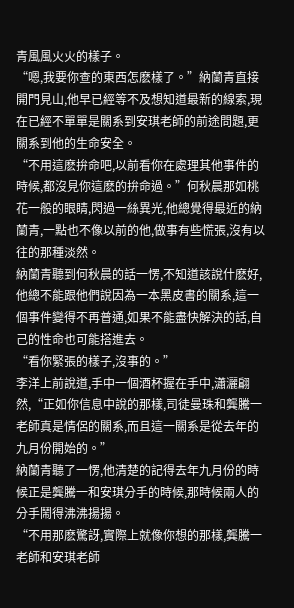青風風火火的樣子。
“嗯,我要你查的東西怎麽樣了。”納蘭青直接開門見山,他早已經等不及想知道最新的線索,現在已經不單單是關系到安琪老師的前途問題,更關系到他的生命安全。
“不用這麽拚命吧,以前看你在處理其他事件的時候,都沒見你這麽的拚命過。”何秋晨那如桃花一般的眼睛,閃過一絲異光,他總覺得最近的納蘭青,一點也不像以前的他,做事有些慌張,沒有以往的那種淡然。
納蘭青聽到何秋晨的話一愣,不知道該說什麽好,他總不能跟他們說因為一本黑皮書的關系,這一個事件變得不再普通,如果不能盡快解決的話,自己的性命也可能搭進去。
“看你緊張的樣子,沒事的。”
李洋上前說道,手中一個酒杯握在手中,瀟灑翩然,“正如你信息中說的那樣,司徒曼珠和龔騰一老師真是情侶的關系,而且這一關系是從去年的九月份開始的。”
納蘭青聽了一愣,他清楚的記得去年九月份的時候正是龔騰一和安琪分手的時候,那時候兩人的分手鬧得沸沸揚揚。
“不用那麽驚訝,實際上就像你想的那樣,龔騰一老師和安琪老師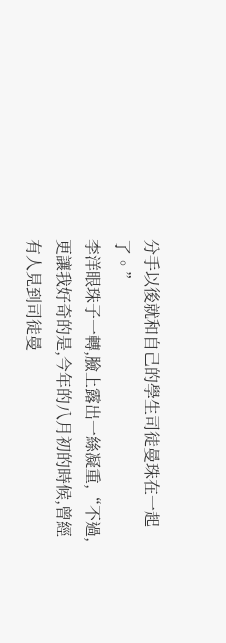分手以後就和自己的學生司徒曼珠在一起了。”
李洋眼珠子一轉,臉上露出一絲凝重,“不過,更讓我好奇的是,今年的八月初的時候,曾經有人見到司徒曼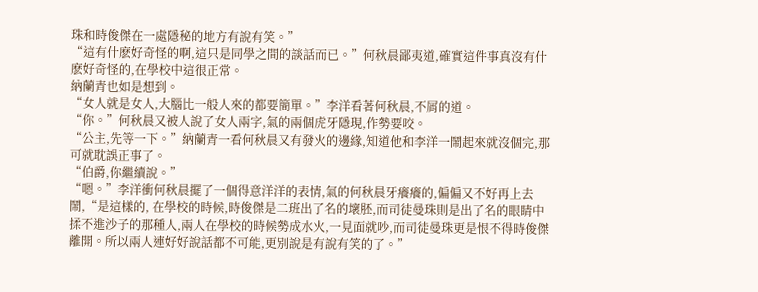珠和時俊傑在一處隱秘的地方有說有笑。”
“這有什麽好奇怪的啊,這只是同學之間的談話而已。”何秋晨鄙夷道,確實這件事真沒有什麽好奇怪的,在學校中這很正常。
納蘭青也如是想到。
“女人就是女人,大腦比一般人來的都要簡單。”李洋看著何秋晨,不屑的道。
“你。”何秋晨又被人說了女人兩字,氣的兩個虎牙隱現,作勢要咬。
“公主,先等一下。”納蘭青一看何秋晨又有發火的邊緣,知道他和李洋一鬧起來就沒個完,那可就耽誤正事了。
“伯爵,你繼續說。”
“嗯。”李洋衝何秋晨擺了一個得意洋洋的表情,氣的何秋晨牙癢癢的,偏偏又不好再上去鬧,“是這樣的, 在學校的時候,時俊傑是二班出了名的壞胚,而司徒曼珠則是出了名的眼睛中揉不進沙子的那種人,兩人在學校的時候勢成水火,一見面就吵,而司徒曼珠更是恨不得時俊傑離開。所以兩人連好好說話都不可能,更別說是有說有笑的了。”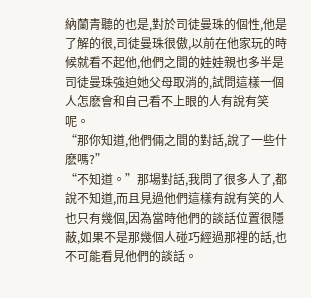納蘭青聽的也是,對於司徒曼珠的個性,他是了解的很,司徒曼珠很傲,以前在他家玩的時候就看不起他,他們之間的娃娃親也多半是司徒曼珠強迫她父母取消的,試問這樣一個人怎麽會和自己看不上眼的人有說有笑呢。
“那你知道,他們倆之間的對話,說了一些什麽嗎?”
“不知道。”那場對話,我問了很多人了,都說不知道,而且見過他們這樣有說有笑的人也只有幾個,因為當時他們的談話位置很隱蔽,如果不是那幾個人碰巧經過那裡的話,也不可能看見他們的談話。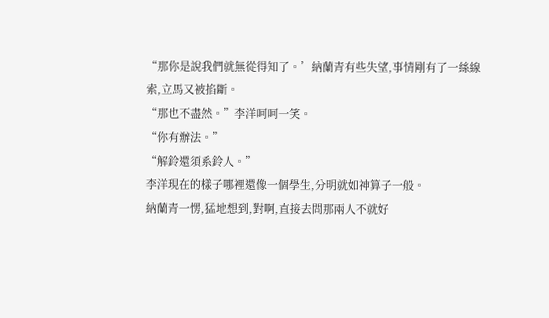“那你是說我們就無從得知了。’納蘭青有些失望,事情剛有了一絲線索,立馬又被掐斷。
“那也不盡然。”李洋呵呵一笑。
“你有辦法。”
“解鈴還須系鈴人。”
李洋現在的樣子哪裡還像一個學生,分明就如神算子一般。
納蘭青一愣,猛地想到,對啊,直接去問那兩人不就好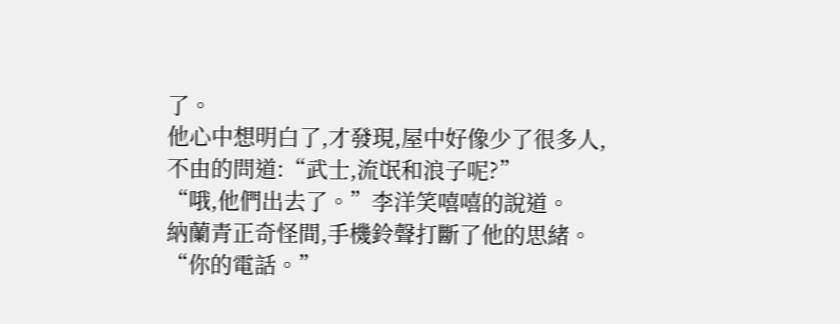了。
他心中想明白了,才發現,屋中好像少了很多人,不由的問道:“武士,流氓和浪子呢?”
“哦,他們出去了。”李洋笑嘻嘻的說道。
納蘭青正奇怪間,手機鈴聲打斷了他的思緒。
“你的電話。”